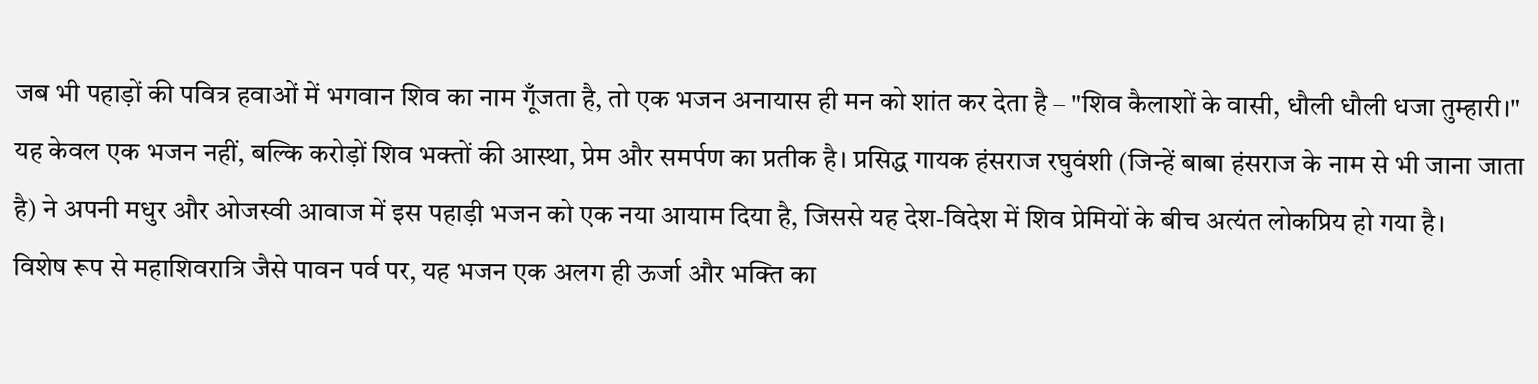जब भी पहाड़ों की पवित्र हवाओं में भगवान शिव का नाम गूँजता है, तो एक भजन अनायास ही मन को शांत कर देता है – "शिव कैलाशों के वासी, धौली धौली धजा तुम्हारी।" यह केवल एक भजन नहीं, बल्कि करोड़ों शिव भक्तों की आस्था, प्रेम और समर्पण का प्रतीक है। प्रसिद्ध गायक हंसराज रघुवंशी (जिन्हें बाबा हंसराज के नाम से भी जाना जाता है) ने अपनी मधुर और ओजस्वी आवाज में इस पहाड़ी भजन को एक नया आयाम दिया है, जिससे यह देश-विदेश में शिव प्रेमियों के बीच अत्यंत लोकप्रिय हो गया है।
विशेष रूप से महाशिवरात्रि जैसे पावन पर्व पर, यह भजन एक अलग ही ऊर्जा और भक्ति का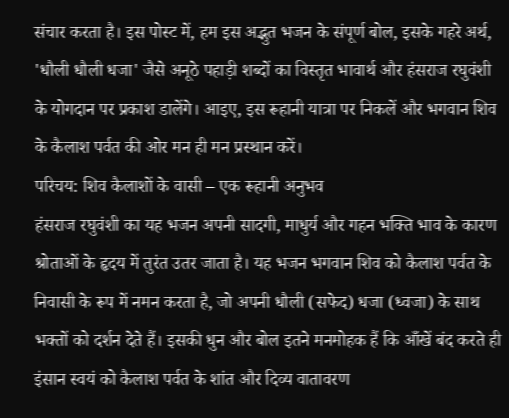संचार करता है। इस पोस्ट में, हम इस अद्भुत भजन के संपूर्ण बोल, इसके गहरे अर्थ, 'धौली धौली धजा' जैसे अनूठे पहाड़ी शब्दों का विस्तृत भावार्थ और हंसराज रघुवंशी के योगदान पर प्रकाश डालेंगे। आइए, इस रूहानी यात्रा पर निकलें और भगवान शिव के कैलाश पर्वत की ओर मन ही मन प्रस्थान करें।
परिचय: शिव कैलाशों के वासी – एक रूहानी अनुभव
हंसराज रघुवंशी का यह भजन अपनी सादगी, माधुर्य और गहन भक्ति भाव के कारण श्रोताओं के हृदय में तुरंत उतर जाता है। यह भजन भगवान शिव को कैलाश पर्वत के निवासी के रूप में नमन करता है, जो अपनी धौली (सफेद) धजा (ध्वजा) के साथ भक्तों को दर्शन देते हैं। इसकी धुन और बोल इतने मनमोहक हैं कि आँखें बंद करते ही इंसान स्वयं को कैलाश पर्वत के शांत और दिव्य वातावरण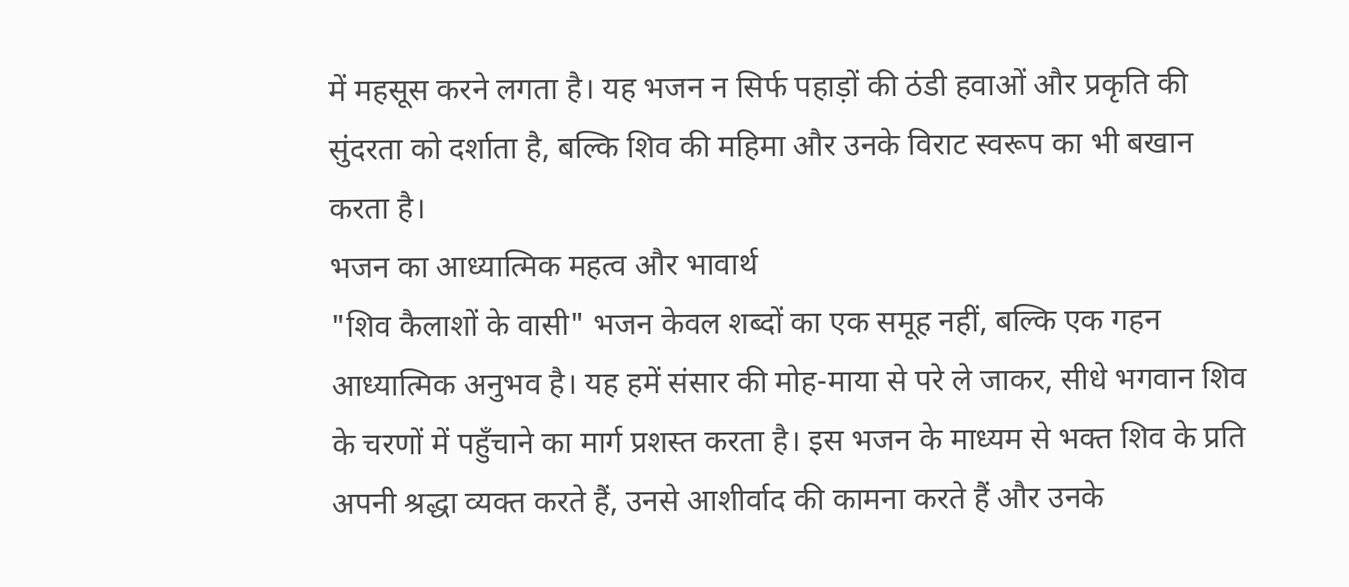में महसूस करने लगता है। यह भजन न सिर्फ पहाड़ों की ठंडी हवाओं और प्रकृति की सुंदरता को दर्शाता है, बल्कि शिव की महिमा और उनके विराट स्वरूप का भी बखान करता है।
भजन का आध्यात्मिक महत्व और भावार्थ
"शिव कैलाशों के वासी" भजन केवल शब्दों का एक समूह नहीं, बल्कि एक गहन आध्यात्मिक अनुभव है। यह हमें संसार की मोह-माया से परे ले जाकर, सीधे भगवान शिव के चरणों में पहुँचाने का मार्ग प्रशस्त करता है। इस भजन के माध्यम से भक्त शिव के प्रति अपनी श्रद्धा व्यक्त करते हैं, उनसे आशीर्वाद की कामना करते हैं और उनके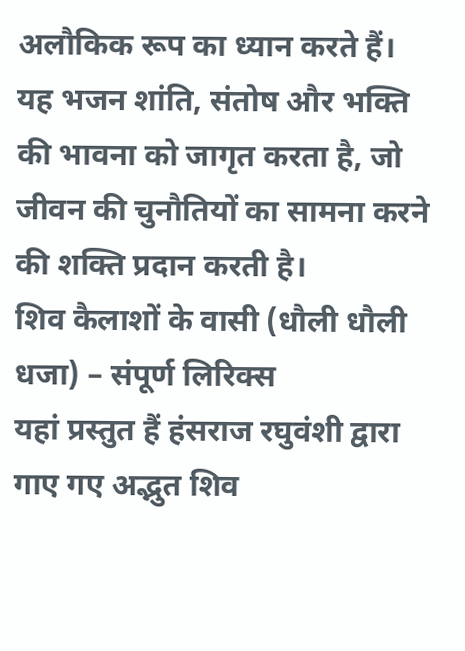अलौकिक रूप का ध्यान करते हैं। यह भजन शांति, संतोष और भक्ति की भावना को जागृत करता है, जो जीवन की चुनौतियों का सामना करने की शक्ति प्रदान करती है।
शिव कैलाशों के वासी (धौली धौली धजा) – संपूर्ण लिरिक्स
यहां प्रस्तुत हैं हंसराज रघुवंशी द्वारा गाए गए अद्भुत शिव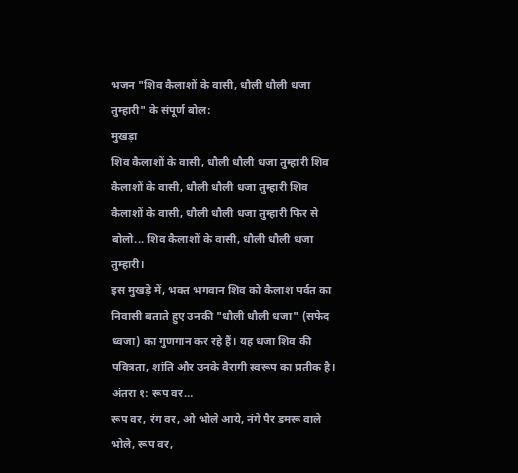भजन "शिव कैलाशों के वासी, धौली धौली धजा तुम्हारी" के संपूर्ण बोल:
मुखड़ा
शिव कैलाशों के वासी, धौली धौली धजा तुम्हारी शिव कैलाशों के वासी, धौली धौली धजा तुम्हारी शिव कैलाशों के वासी, धौली धौली धजा तुम्हारी फिर से बोलो... शिव कैलाशों के वासी, धौली धौली धजा तुम्हारी।
इस मुखड़े में, भक्त भगवान शिव को कैलाश पर्वत का निवासी बताते हुए उनकी "धौली धौली धजा" (सफेद ध्वजा) का गुणगान कर रहे हैं। यह धजा शिव की पवित्रता, शांति और उनके वैरागी स्वरूप का प्रतीक है।
अंतरा १: रूप वर…
रूप वर, रंग वर, ओ भोले आये, नंगे पैर डमरू वाले भोले, रूप वर,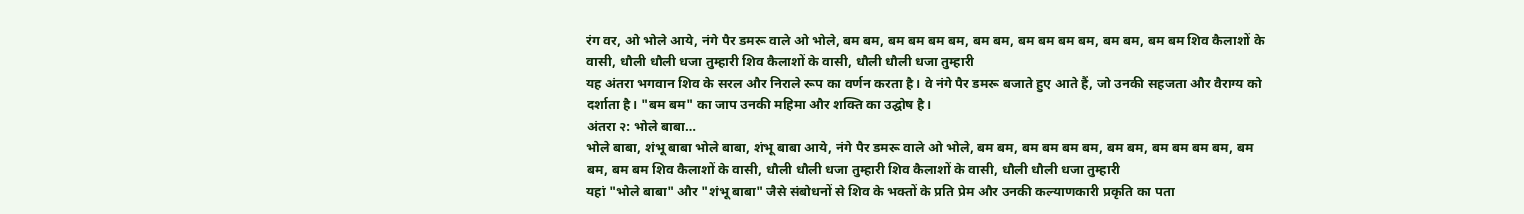रंग वर, ओ भोले आये, नंगे पैर डमरू वाले ओ भोले, बम बम, बम बम बम बम, बम बम, बम बम बम बम, बम बम, बम बम शिव कैलाशों के वासी, धौली धौली धजा तुम्हारी शिव कैलाशों के वासी, धौली धौली धजा तुम्हारी
यह अंतरा भगवान शिव के सरल और निराले रूप का वर्णन करता है। वे नंगे पैर डमरू बजाते हुए आते हैं, जो उनकी सहजता और वैराग्य को दर्शाता है। "बम बम" का जाप उनकी महिमा और शक्ति का उद्घोष है।
अंतरा २: भोले बाबा…
भोले बाबा, शंभू बाबा भोले बाबा, शंभू बाबा आये, नंगे पैर डमरू वाले ओ भोले, बम बम, बम बम बम बम, बम बम, बम बम बम बम, बम बम, बम बम शिव कैलाशों के वासी, धौली धौली धजा तुम्हारी शिव कैलाशों के वासी, धौली धौली धजा तुम्हारी
यहां "भोले बाबा" और "शंभू बाबा" जैसे संबोधनों से शिव के भक्तों के प्रति प्रेम और उनकी कल्याणकारी प्रकृति का पता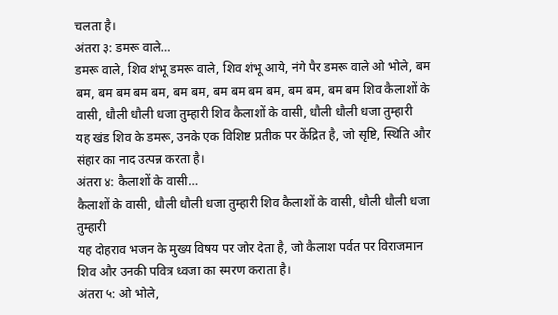चलता है।
अंतरा ३: डमरू वाले…
डमरू वाले, शिव शंभू डमरू वाले, शिव शंभू आये, नंगे पैर डमरू वाले ओ भोले, बम बम, बम बम बम बम, बम बम, बम बम बम बम, बम बम, बम बम शिव कैलाशों के वासी, धौली धौली धजा तुम्हारी शिव कैलाशों के वासी, धौली धौली धजा तुम्हारी
यह खंड शिव के डमरू, उनके एक विशिष्ट प्रतीक पर केंद्रित है, जो सृष्टि, स्थिति और संहार का नाद उत्पन्न करता है।
अंतरा ४: कैलाशों के वासी…
कैलाशों के वासी, धौली धौली धजा तुम्हारी शिव कैलाशों के वासी, धौली धौली धजा तुम्हारी
यह दोहराव भजन के मुख्य विषय पर जोर देता है, जो कैलाश पर्वत पर विराजमान शिव और उनकी पवित्र ध्वजा का स्मरण कराता है।
अंतरा ५: ओ भोले,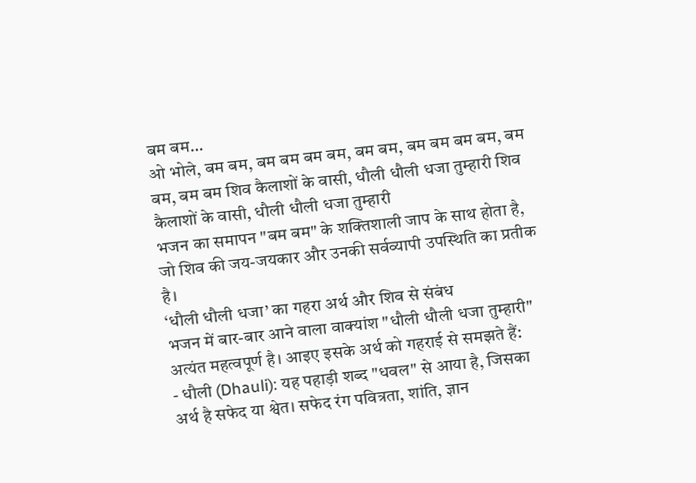बम बम…
ओ भोले, बम बम, बम बम बम बम, बम बम, बम बम बम बम, बम बम, बम बम शिव कैलाशों के वासी, धौली धौली धजा तुम्हारी शिव कैलाशों के वासी, धौली धौली धजा तुम्हारी
भजन का समापन "बम बम" के शक्तिशाली जाप के साथ होता है, जो शिव की जय-जयकार और उनकी सर्वव्यापी उपस्थिति का प्रतीक है।
‘धौली धौली धजा’ का गहरा अर्थ और शिव से संबंध
भजन में बार-बार आने वाला वाक्यांश "धौली धौली धजा तुम्हारी" अत्यंत महत्वपूर्ण है। आइए इसके अर्थ को गहराई से समझते हैं:
- धौली (Dhauli): यह पहाड़ी शब्द "धवल" से आया है, जिसका अर्थ है सफेद या श्वेत। सफेद रंग पवित्रता, शांति, ज्ञान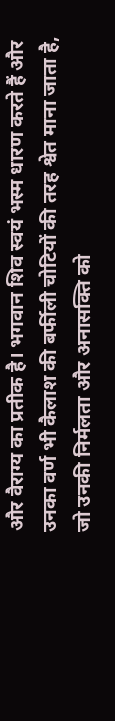और वैराग्य का प्रतीक है। भगवान शिव स्वयं भस्म धारण करते हैं और उनका वर्ण भी कैलाश की बर्फीली चोटियों की तरह श्वेत माना जाता है, जो उनकी निर्मलता और अनासक्ति को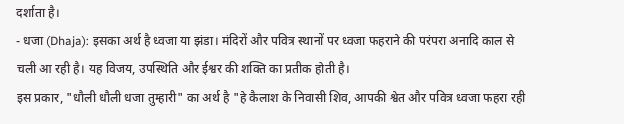दर्शाता है।
- धजा (Dhaja): इसका अर्थ है ध्वजा या झंडा। मंदिरों और पवित्र स्थानों पर ध्वजा फहराने की परंपरा अनादि काल से चली आ रही है। यह विजय, उपस्थिति और ईश्वर की शक्ति का प्रतीक होती है।
इस प्रकार, "धौली धौली धजा तुम्हारी" का अर्थ है "हे कैलाश के निवासी शिव, आपकी श्वेत और पवित्र ध्वजा फहरा रही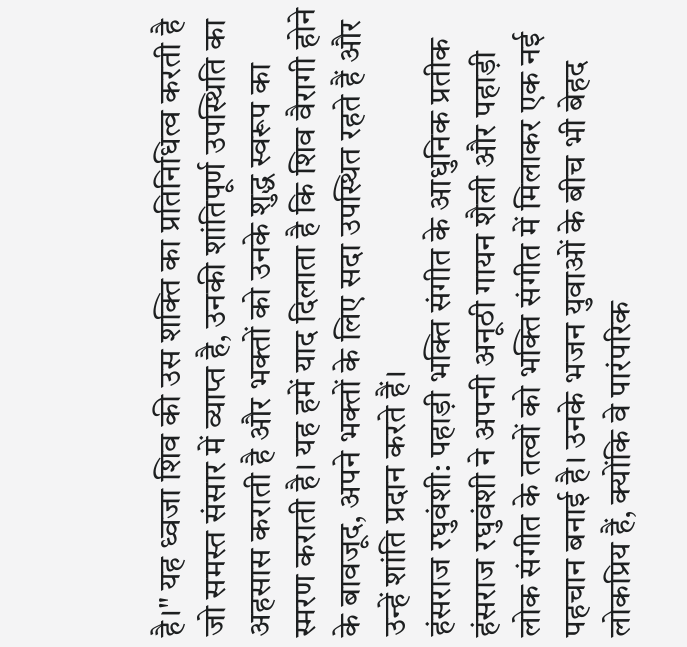है।" यह ध्वजा शिव की उस शक्ति का प्रतिनिधित्व करती है जो समस्त संसार में व्याप्त है, उनकी शांतिपूर्ण उपस्थिति का अहसास कराती है और भक्तों को उनके शुद्ध स्वरूप का स्मरण कराती है। यह हमें याद दिलाता है कि शिव वैरागी होने के बावजूद, अपने भक्तों के लिए सदा उपस्थित रहते हैं और उन्हें शांति प्रदान करते हैं।
हंसराज रघुवंशी: पहाड़ी भक्ति संगीत के आधुनिक प्रतीक
हंसराज रघुवंशी ने अपनी अनूठी गायन शैली और पहाड़ी लोक संगीत के तत्वों को भक्ति संगीत में मिलाकर एक नई पहचान बनाई है। उनके भजन युवाओं के बीच भी बेहद लोकप्रिय हैं, क्योंकि वे पारंपरिक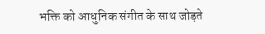भक्ति को आधुनिक संगीत के साथ जोड़ते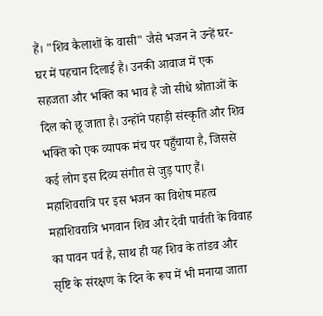हैं। "शिव कैलाशों के वासी" जैसे भजन ने उन्हें घर-घर में पहचान दिलाई है। उनकी आवाज में एक सहजता और भक्ति का भाव है जो सीधे श्रोताओं के दिल को छू जाता है। उन्होंने पहाड़ी संस्कृति और शिव भक्ति को एक व्यापक मंच पर पहुँचाया है, जिससे कई लोग इस दिव्य संगीत से जुड़ पाए हैं।
महाशिवरात्रि पर इस भजन का विशेष महत्व
महाशिवरात्रि भगवान शिव और देवी पार्वती के विवाह का पावन पर्व है, साथ ही यह शिव के तांडव और सृष्टि के संरक्षण के दिन के रूप में भी मनाया जाता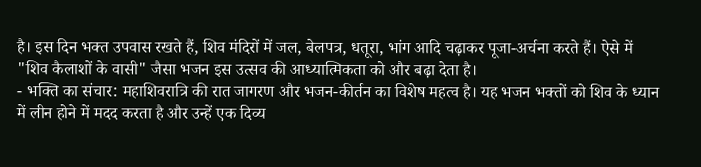है। इस दिन भक्त उपवास रखते हैं, शिव मंदिरों में जल, बेलपत्र, धतूरा, भांग आदि चढ़ाकर पूजा-अर्चना करते हैं। ऐसे में "शिव कैलाशों के वासी" जैसा भजन इस उत्सव की आध्यात्मिकता को और बढ़ा देता है।
- भक्ति का संचार: महाशिवरात्रि की रात जागरण और भजन-कीर्तन का विशेष महत्व है। यह भजन भक्तों को शिव के ध्यान में लीन होने में मदद करता है और उन्हें एक दिव्य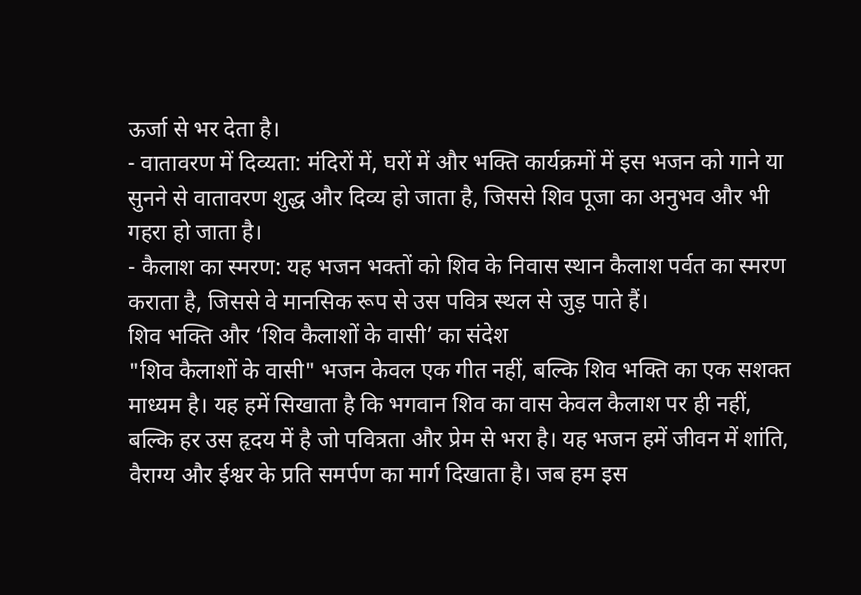ऊर्जा से भर देता है।
- वातावरण में दिव्यता: मंदिरों में, घरों में और भक्ति कार्यक्रमों में इस भजन को गाने या सुनने से वातावरण शुद्ध और दिव्य हो जाता है, जिससे शिव पूजा का अनुभव और भी गहरा हो जाता है।
- कैलाश का स्मरण: यह भजन भक्तों को शिव के निवास स्थान कैलाश पर्वत का स्मरण कराता है, जिससे वे मानसिक रूप से उस पवित्र स्थल से जुड़ पाते हैं।
शिव भक्ति और ‘शिव कैलाशों के वासी’ का संदेश
"शिव कैलाशों के वासी" भजन केवल एक गीत नहीं, बल्कि शिव भक्ति का एक सशक्त माध्यम है। यह हमें सिखाता है कि भगवान शिव का वास केवल कैलाश पर ही नहीं, बल्कि हर उस हृदय में है जो पवित्रता और प्रेम से भरा है। यह भजन हमें जीवन में शांति, वैराग्य और ईश्वर के प्रति समर्पण का मार्ग दिखाता है। जब हम इस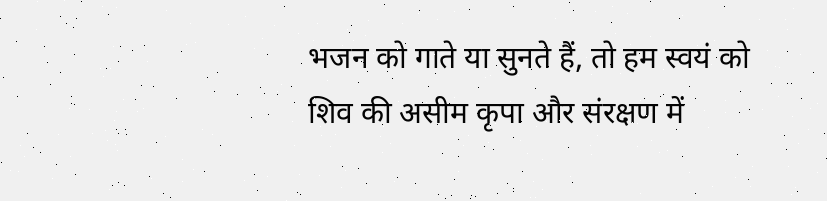भजन को गाते या सुनते हैं, तो हम स्वयं को शिव की असीम कृपा और संरक्षण में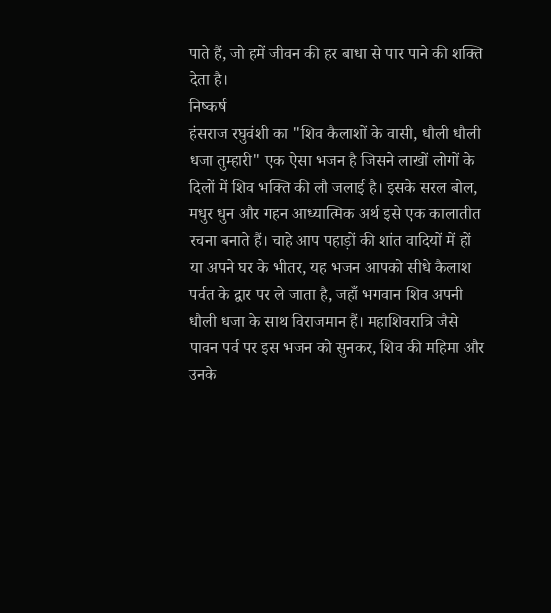पाते हैं, जो हमें जीवन की हर बाधा से पार पाने की शक्ति देता है।
निष्कर्ष
हंसराज रघुवंशी का "शिव कैलाशों के वासी, धौली धौली धजा तुम्हारी" एक ऐसा भजन है जिसने लाखों लोगों के दिलों में शिव भक्ति की लौ जलाई है। इसके सरल बोल, मधुर धुन और गहन आध्यात्मिक अर्थ इसे एक कालातीत रचना बनाते हैं। चाहे आप पहाड़ों की शांत वादियों में हों या अपने घर के भीतर, यह भजन आपको सीधे कैलाश पर्वत के द्वार पर ले जाता है, जहाँ भगवान शिव अपनी धौली धजा के साथ विराजमान हैं। महाशिवरात्रि जैसे पावन पर्व पर इस भजन को सुनकर, शिव की महिमा और उनके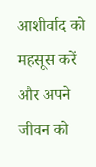आशीर्वाद को महसूस करें और अपने जीवन को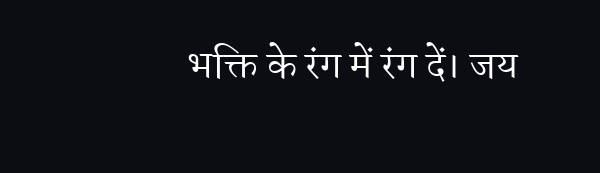भक्ति के रंग में रंग दें। जय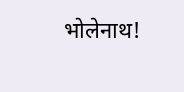भोलेनाथ!